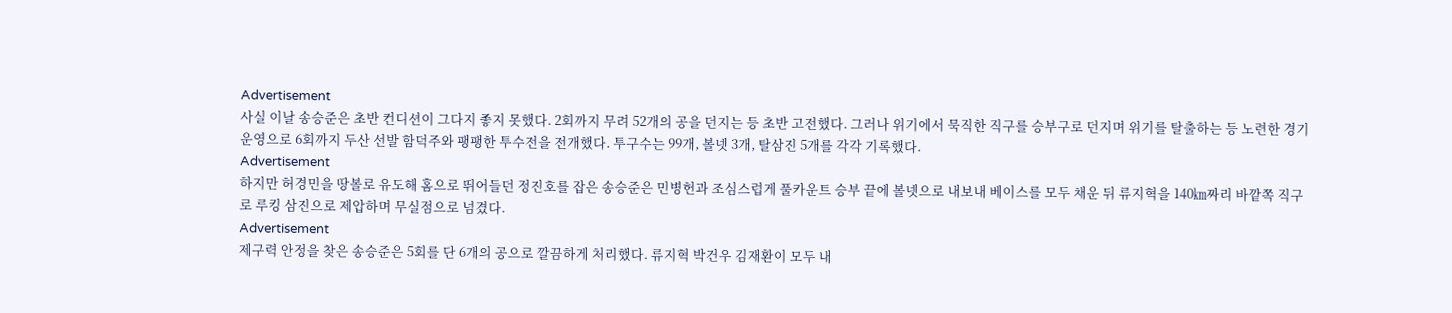Advertisement
사실 이날 송승준은 초반 컨디션이 그다지 좋지 못했다. 2회까지 무려 52개의 공을 던지는 등 초반 고전했다. 그러나 위기에서 묵직한 직구를 승부구로 던지며 위기를 탈출하는 등 노련한 경기운영으로 6회까지 두산 선발 함덕주와 팽팽한 투수전을 전개했다. 투구수는 99개, 볼넷 3개, 탈삼진 5개를 각각 기록했다.
Advertisement
하지만 허경민을 땅볼로 유도해 홈으로 뛰어들던 정진호를 잡은 송승준은 민병헌과 조심스럽게 풀카운트 승부 끝에 볼넷으로 내보내 베이스를 모두 채운 뒤 류지혁을 140㎞짜리 바깥쪽 직구로 루킹 삼진으로 제압하며 무실점으로 넘겼다.
Advertisement
제구력 안정을 찾은 송승준은 5회를 단 6개의 공으로 깔끔하게 처리했다. 류지혁 박건우 김재환이 모두 내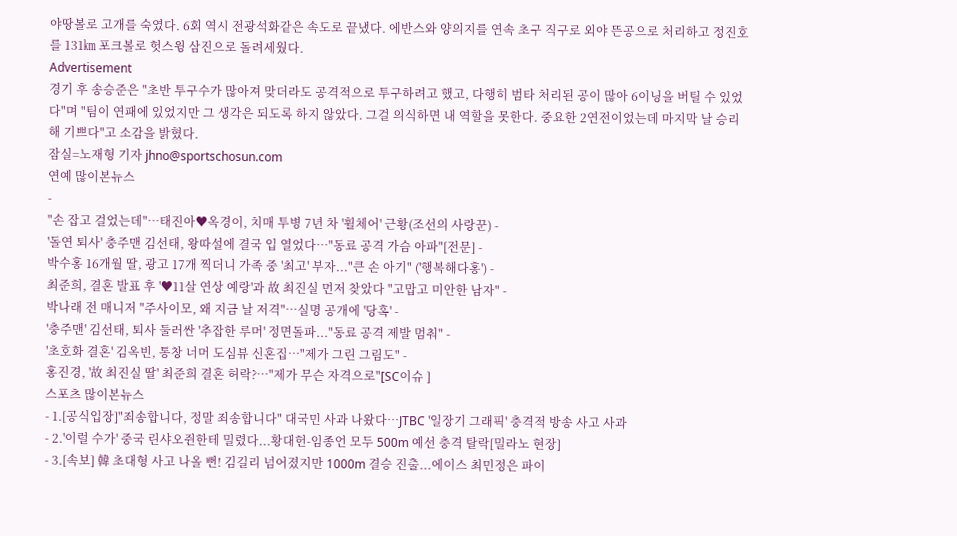야땅볼로 고개를 숙였다. 6회 역시 전광석화같은 속도로 끝냈다. 에반스와 양의지를 연속 초구 직구로 외야 뜬공으로 처리하고 정진호를 131㎞ 포크볼로 헛스윙 삼진으로 돌려세웠다.
Advertisement
경기 후 송승준은 "초반 투구수가 많아져 맞더라도 공격적으로 투구하려고 했고, 다행히 범타 처리된 공이 많아 6이닝을 버틸 수 있었다"며 "팀이 연패에 있었지만 그 생각은 되도록 하지 않았다. 그걸 의식하면 내 역할을 못한다. 중요한 2연전이었는데 마지막 날 승리해 기쁘다"고 소감을 밝혔다.
잠실=노재형 기자 jhno@sportschosun.com
연예 많이본뉴스
-
"손 잡고 걸었는데"…태진아♥옥경이, 치매 투병 7년 차 '휠체어' 근황(조선의 사랑꾼) -
'돌연 퇴사' 충주맨 김선태, 왕따설에 결국 입 열었다…"동료 공격 가슴 아파"[전문] -
박수홍 16개월 딸, 광고 17개 찍더니 가족 중 '최고' 부자..."큰 손 아기" ('행복해다홍') -
최준희, 결혼 발표 후 '♥11살 연상 예랑'과 故 최진실 먼저 찾았다 "고맙고 미안한 남자" -
박나래 전 매니저 "주사이모, 왜 지금 날 저격"…실명 공개에 '당혹' -
'충주맨' 김선태, 퇴사 둘러싼 '추잡한 루머' 정면돌파..."동료 공격 제발 멈춰" -
'초호화 결혼' 김옥빈, 통창 너머 도심뷰 신혼집…"제가 그린 그림도" -
홍진경, '故 최진실 딸' 최준희 결혼 허락?…"제가 무슨 자격으로"[SC이슈 ]
스포츠 많이본뉴스
- 1.[공식입장]"죄송합니다, 정말 죄송합니다" 대국민 사과 나왔다…JTBC '일장기 그래픽' 충격적 방송 사고 사과
- 2.'이럴 수가' 중국 린샤오쥔한테 밀렸다...황대헌-임종언 모두 500m 예선 충격 탈락[밀라노 현장]
- 3.[속보] 韓 초대형 사고 나올 뻔! 김길리 넘어졌지만 1000m 결승 진출...에이스 최민정은 파이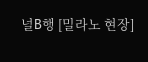널B행 [밀라노 현장]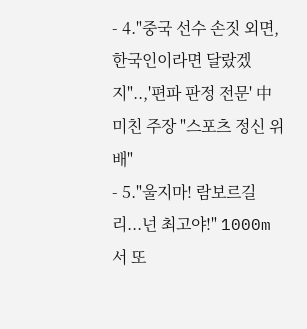- 4."중국 선수 손짓 외면, 한국인이라면 달랐겠지"..,'편파 판정 전문' 中 미친 주장 "스포츠 정신 위배"
- 5."울지마! 람보르길리...넌 최고야!" 1000m서 또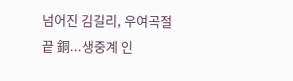넘어진 김길리, 우여곡절 끝 銅...생중계 인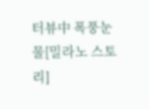터뷰中 폭풍눈물[밀라노 스토리]